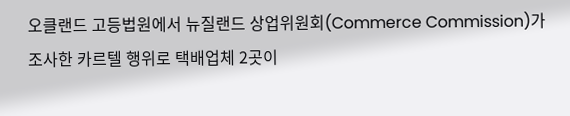오클랜드 고등법원에서 뉴질랜드 상업위원회(Commerce Commission)가 조사한 카르텔 행위로 택배업체 2곳이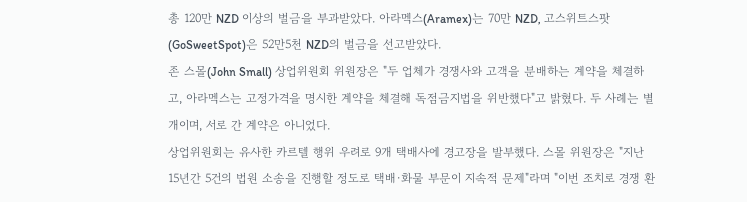총 120만 NZD 이상의 벌금을 부과받았다. 아라멕스(Aramex)는 70만 NZD, 고스위트스팟(GoSweetSpot)은 52만5천 NZD의 벌금을 선고받았다.
존 스몰(John Small) 상업위원회 위원장은 "두 업체가 경쟁사와 고객을 분배하는 계약을 체결하고, 아라멕스는 고정가격을 명시한 계약을 체결해 독점금지법을 위반했다"고 밝혔다. 두 사례는 별개이며, 서로 간 계약은 아니었다.
상업위원회는 유사한 카르텔 행위 우려로 9개 택배사에 경고장을 발부했다. 스몰 위원장은 "지난 15년간 5건의 법원 소송을 진행할 정도로 택배·화물 부문이 지속적 문제"라며 "이번 조치로 경쟁 환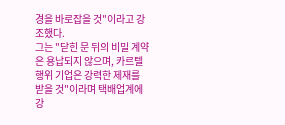경을 바로잡을 것"이라고 강조했다.
그는 "닫힌 문 뒤의 비밀 계약은 용납되지 않으며, 카르텔 행위 기업은 강력한 제재를 받을 것"이라며 택배업계에 강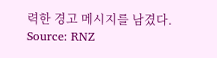력한 경고 메시지를 남겼다.
Source: RNZ